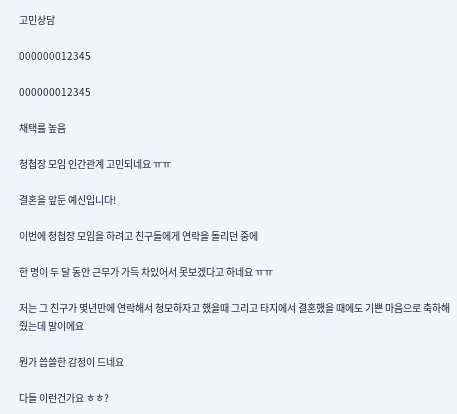고민상담

000000012345

000000012345

채택률 높음

청첩장 모임 인간관계 고민되네요 ㅠㅠ

결혼을 앞둔 예신입니다!

이번에 청첩장 모임을 하려고 친구들에게 연락을 돌리던 중에

한 명이 두 달 동안 근무가 가득 차있어서 못보겠다고 하네요 ㅠㅠ

저는 그 친구가 몇년만에 연락해서 청모하자고 했을때 그리고 타지에서 결혼했을 때에도 기쁜 마음으로 축하해줬는데 말이에요

뭔가 씁쓸한 감정이 드네요

다들 이런건가요 ㅎㅎ?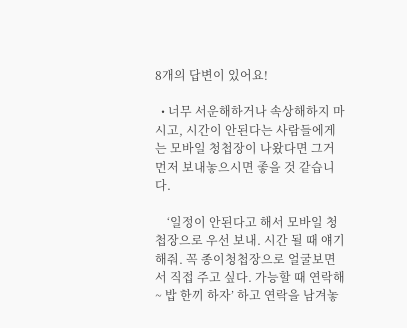8개의 답변이 있어요!

  • 너무 서운해하거나 속상해하지 마시고, 시간이 안된다는 사람들에게는 모바일 청첩장이 나왔다면 그거 먼저 보내놓으시면 좋을 것 같습니다.

    ‘일정이 안된다고 해서 모바일 청첩장으로 우선 보내. 시간 될 때 얘기해줘. 꼭 종이청첩장으로 얼굴보면서 직접 주고 싶다. 가능할 때 연락해~ 밥 한끼 하자’ 하고 연락을 남겨놓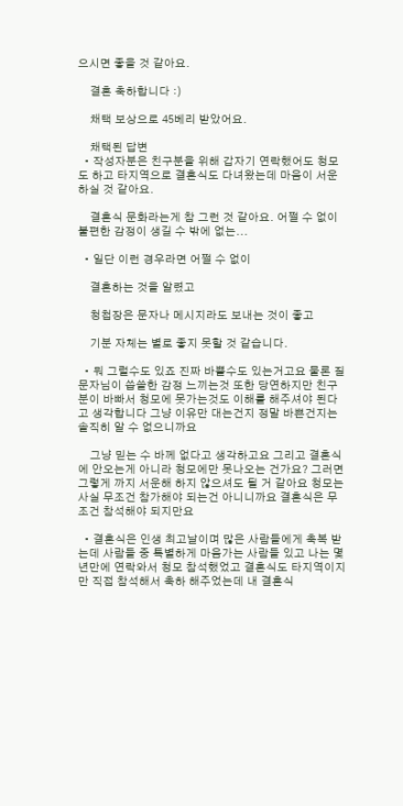으시면 좋을 것 같아요.

    결혼 축하합니다 :)

    채택 보상으로 45베리 받았어요.

    채택된 답변
  • 작성자분은 친구분을 위해 갑자기 연락했어도 청모도 하고 타지역으로 결혼식도 다녀왔는데 마음이 서운하실 것 같아요.

    결혼식 문화라는게 참 그런 것 같아요. 어쩔 수 없이 불편한 감정이 생길 수 밖에 없는...

  • 일단 이런 경우라면 어쩔 수 없이

    결혼하는 것을 알렸고

    청첩장은 문자나 메시지라도 보내는 것이 좋고

    기분 자체는 별로 좋지 못할 것 같습니다.

  • 뭐 그럴수도 있죠 진짜 바쁠수도 있는거고요 물론 질문자님이 씁쓸한 감정 느끼는것 또한 당연하지만 친구분이 바빠서 청모에 못가는것도 이해를 해주셔야 된다고 생각합니다 그냥 이유만 대는건지 정말 바쁜건지는 솔직히 알 수 없으니까요

    그냥 믿는 수 바께 없다고 생각하고요 그리고 결혼식에 안오는게 아니라 청모에만 못나오는 건가요? 그러면 그렇게 까지 서운해 하지 않으셔도 될 거 같아요 청모는 사실 무조건 참가해야 되는건 아니니까요 결혼식은 무조건 참석해야 되지만요

  • 결혼식은 인생 최고날이며 많은 사람들에게 축복 받는데 사람들 중 특별하게 마음가는 사람들 있고 나는 몇년만에 연락와서 청모 참석했었고 결혼식도 타지역이지만 직접 참석해서 축하 해주었는데 내 결혼식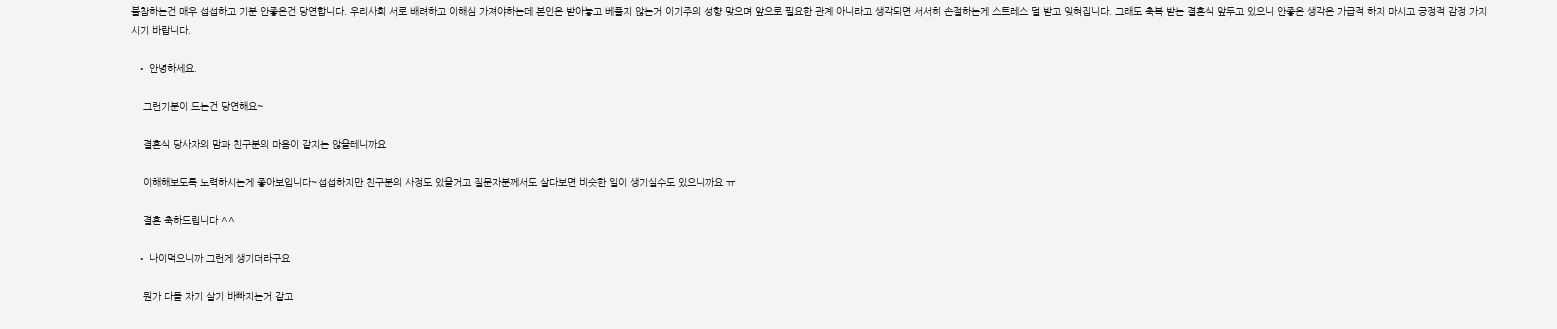불참하는건 매우 섭섭하고 기분 안좋은건 당연합니다. 우리사회 서로 배려하고 이해심 가져야하는데 본인은 받아놓고 베풀지 않는거 이기주의 성향 맞으며 앞으로 필요한 관계 아니라고 생각되면 서서히 손절하는게 스트레스 덜 받고 잊혀집니다. 그래도 축복 받는 결혼식 앞두고 있으니 안좋은 생각은 가급적 하지 마시고 긍정적 감정 가지시기 바랍니다.

  • 안녕하세요.

    그런기분이 드는건 당연해요~

    결혼식 당사자의 맘과 친구분의 마음이 같지는 않을테니까요

    이해해보도록 노력하시는게 좋아보입니다~섭섭하지만 친구분의 사정도 있을거고 질문자분께서도 살다보면 비슷한 일이 생기실수도 있으니까요 ㅠ

    결혼 축하드립니다 ^^

  • 나이먹으니까 그런게 생기더라구요

    뭔가 다들 자기 살기 바빠지는거 같고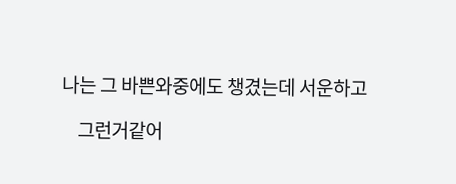나는 그 바쁜와중에도 챙겼는데 서운하고

    그런거같어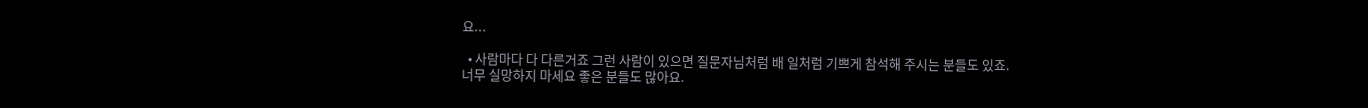요...

  • 사람마다 다 다른거죠 그런 사람이 있으면 질문자님처럼 배 일처럼 기쁘게 참석해 주시는 분들도 있죠. 너무 실망하지 마세요 좋은 분들도 많아요.